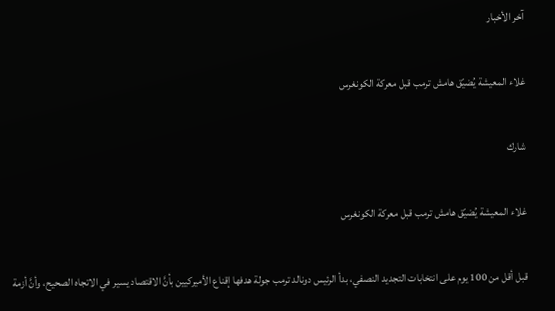آخر الأخبار

غلاء المعيشة يُضيّق هامش ترمب قبل معركة الكونغرس

شارك

غلاء المعيشة يُضيّق هامش ترمب قبل معركة الكونغرس

قبل أقل من 100 يوم على انتخابات التجديد النصفي، بدأ الرئيس دونالد ترمب جولة هدفها إقناع الأميركيين بأنَّ الاقتصاد يسير في الاتجاه الصحيح، وأنَّ أزمة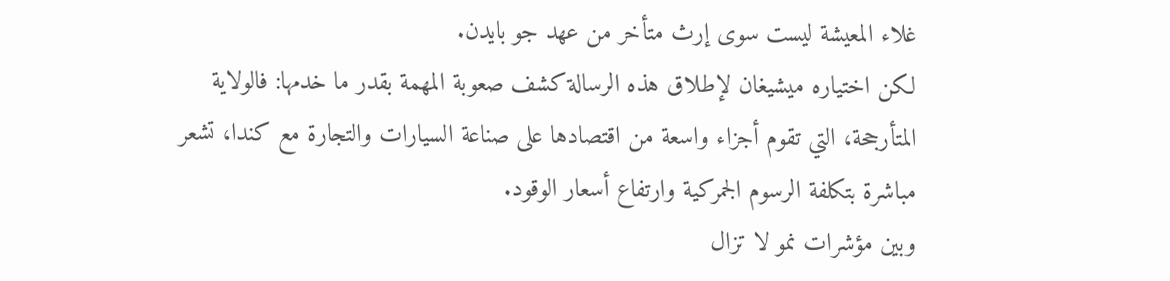غلاء المعيشة ليست سوى إرث متأخر من عهد جو بايدن.
لكن اختياره ميشيغان لإطلاق هذه الرسالة كشف صعوبة المهمة بقدر ما خدمها: فالولاية المتأرجحة، التي تقوم أجزاء واسعة من اقتصادها على صناعة السيارات والتجارة مع كندا، تشعر مباشرة بتكلفة الرسوم الجمركية وارتفاع أسعار الوقود.
وبين مؤشرات نمو لا تزال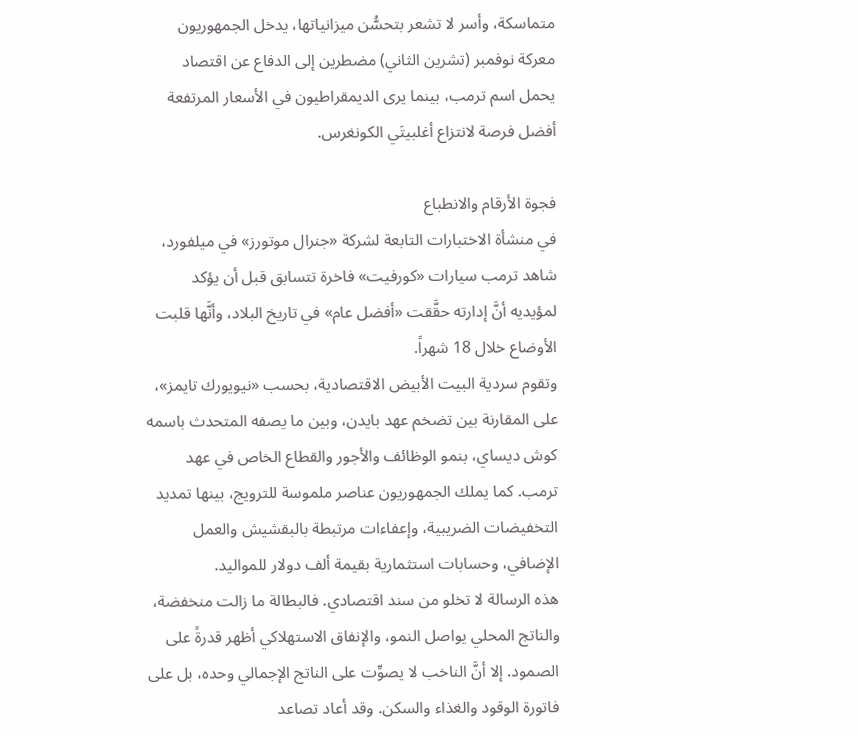متماسكة، وأسر لا تشعر بتحسُّن ميزانياتها، يدخل الجمهوريون معركة نوفمبر (تشرين الثاني) مضطرين إلى الدفاع عن اقتصاد يحمل اسم ترمب، بينما يرى الديمقراطيون في الأسعار المرتفعة أفضل فرصة لانتزاع أغلبيتَي الكونغرس.

فجوة الأرقام والانطباع
في منشأة الاختبارات التابعة لشركة «جنرال موتورز» في ميلفورد، شاهد ترمب سيارات «كورفيت» فاخرة تتسابق قبل أن يؤكد لمؤيديه أنَّ إدارته حقَّقت «أفضل عام» في تاريخ البلاد، وأنَّها قلبت الأوضاع خلال 18 شهراً.
وتقوم سردية البيت الأبيض الاقتصادية، بحسب «نيويورك تايمز»، على المقارنة بين تضخم عهد بايدن، وبين ما يصفه المتحدث باسمه كوش ديساي، بنمو الوظائف والأجور والقطاع الخاص في عهد ترمب. كما يملك الجمهوريون عناصر ملموسة للترويج، بينها تمديد التخفيضات الضريبية، وإعفاءات مرتبطة بالبقشيش والعمل الإضافي، وحسابات استثمارية بقيمة ألف دولار للمواليد.
هذه الرسالة لا تخلو من سند اقتصادي. فالبطالة ما زالت منخفضة، والناتج المحلي يواصل النمو، والإنفاق الاستهلاكي أظهر قدرةً على الصمود. إلا أنَّ الناخب لا يصوِّت على الناتج الإجمالي وحده، بل على فاتورة الوقود والغذاء والسكن. وقد أعاد تصاعد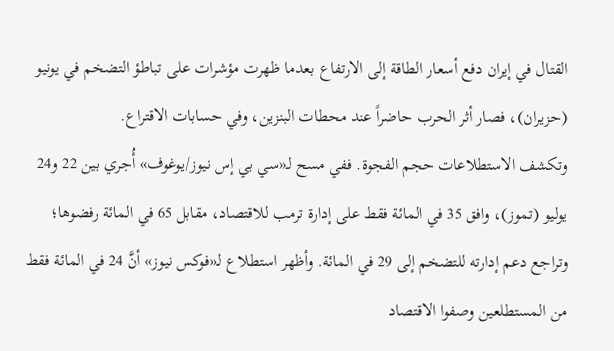القتال في إيران دفع أسعار الطاقة إلى الارتفاع بعدما ظهرت مؤشرات على تباطؤ التضخم في يونيو (حزيران)، فصار أثر الحرب حاضراً عند محطات البنزين، وفي حسابات الاقتراع.
وتكشف الاستطلاعات حجم الفجوة. ففي مسح لـ«سي بي إس نيوز/يوغوف» أُجري بين 22 و24 يوليو (تموز)، وافق 35 في المائة فقط على إدارة ترمب للاقتصاد، مقابل 65 في المائة رفضوها؛ وتراجع دعم إدارته للتضخم إلى 29 في المائة. وأظهر استطلاع لـ«فوكس نيوز» أنَّ 24 في المائة فقط من المستطلعين وصفوا الاقتصاد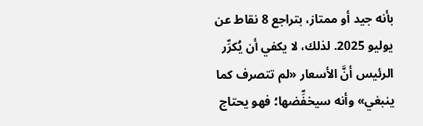بأنه جيد أو ممتاز، بتراجع 8 نقاط عن يوليو 2025. لذلك، لا يكفي أن يُكرِّر الرئيس أنَّ الأسعار «لم تتصرف كما ينبغي» وأنه سيخفِّضها؛ فهو يحتاج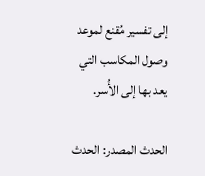إلى تفسير مُقنع لموعد وصول المكاسب التي يعد بها إلى الأُسر.

الحدث المصدر: الحدث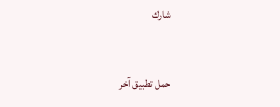شارك


حمل تطبيق آخر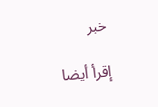خبر

إقرأ أيضا